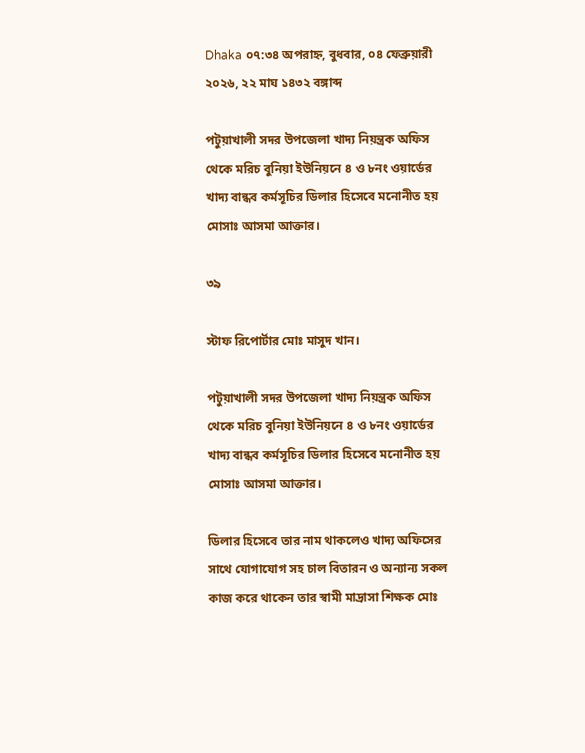Dhaka ০৭:৩৪ অপরাহ্ন, বুধবার, ০৪ ফেব্রুয়ারী ২০২৬, ২২ মাঘ ১৪৩২ বঙ্গাব্দ

পটুয়াখালী সদর উপজেলা খাদ্য নিয়ন্ত্রক অফিস থেকে মরিচ বুনিয়া ইউনিয়নে ৪ ও ৮নং ওয়ার্ডের খাদ্য বান্ধব কর্মসূচির ডিলার হিসেবে মনোনীত হয় মোসাঃ আসমা আক্তার।

৩৯

স্টাফ রিপোর্টার মোঃ মাসুদ খান।

পটুয়াখালী সদর উপজেলা খাদ্য নিয়ন্ত্রক অফিস থেকে মরিচ বুনিয়া ইউনিয়নে ৪ ও ৮নং ওয়ার্ডের খাদ্য বান্ধব কর্মসূচির ডিলার হিসেবে মনোনীত হয় মোসাঃ আসমা আক্তার।

ডিলার হিসেবে তার নাম থাকলেও খাদ্য অফিসের সাথে যোগাযোগ সহ চাল বিতারন ও অন্যান্য সকল কাজ করে থাকেন তার স্বামী মাদ্রাসা শিক্ষক মোঃ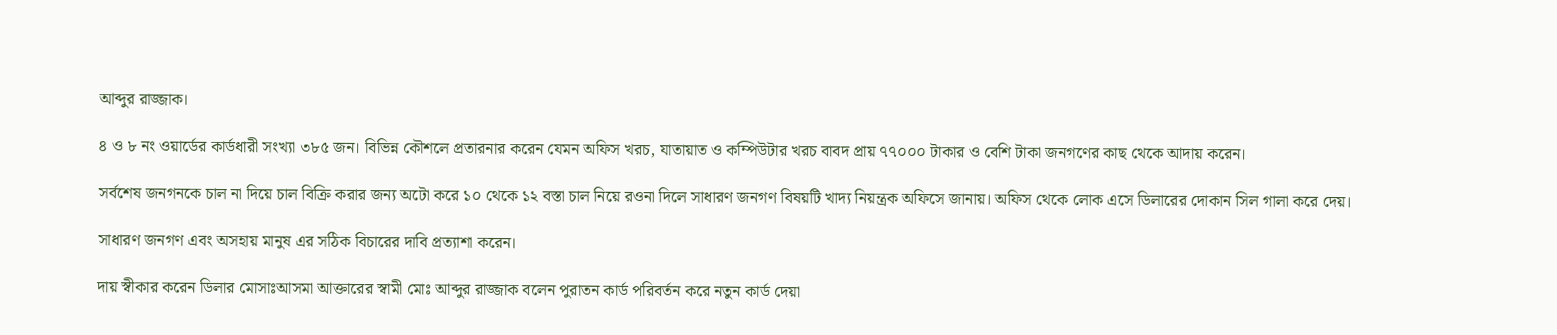আব্দুর রাজ্জাক।

৪ ও ৮ নং ওয়ার্ডের কার্ডধারী সংখ্যা ৩৮৫ জন। বিভিন্ন কৌশলে প্রতারনার করেন যেমন অফিস খরচ, যাতায়াত ও কম্পিউটার খরচ বাবদ প্রায় ৭৭০০০ টাকার ও বেশি টাকা জনগণের কাছ থেকে আদায় করেন।

সর্বশেষ জনগনকে চাল না দিয়ে চাল বিক্রি করার জন্য অটো করে ১০ থেকে ১২ বস্তা চাল নিয়ে রওনা দিলে সাধারণ জনগণ বিষয়টি খাদ্য নিয়ন্ত্রক অফিসে জানায়। অফিস থেকে লোক এসে ডিলারের দোকান সিল গালা করে দেয়।

সাধারণ জনগণ এবং অসহায় মানুষ এর সঠিক বিচারের দাবি প্রত্যাশা করেন।

দায় স্বীকার করেন ডিলার মোসাঃআসমা আক্তারের স্বামী মোঃ আব্দুর রাজ্জাক বলেন পুরাতন কার্ড পরিবর্তন করে নতুন কার্ড দেয়া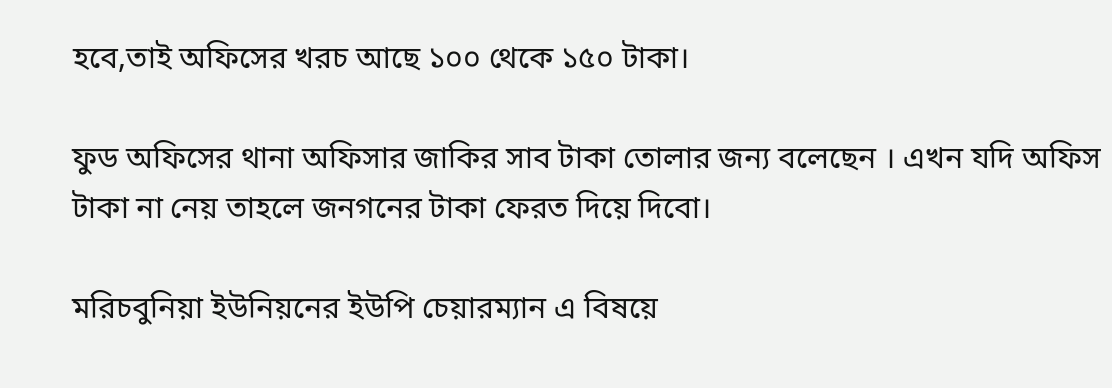হবে,তাই অফিসের খরচ আছে ১০০ থেকে ১৫০ টাকা।

ফুড অফিসের থানা অফিসার জাকির সাব টাকা তোলার জন্য বলেছেন । এখন যদি অফিস টাকা না নেয় তাহলে জনগনের টাকা ফেরত দিয়ে দিবো।

মরিচবুনিয়া ইউনিয়নের ইউপি চেয়ারম্যান এ বিষয়ে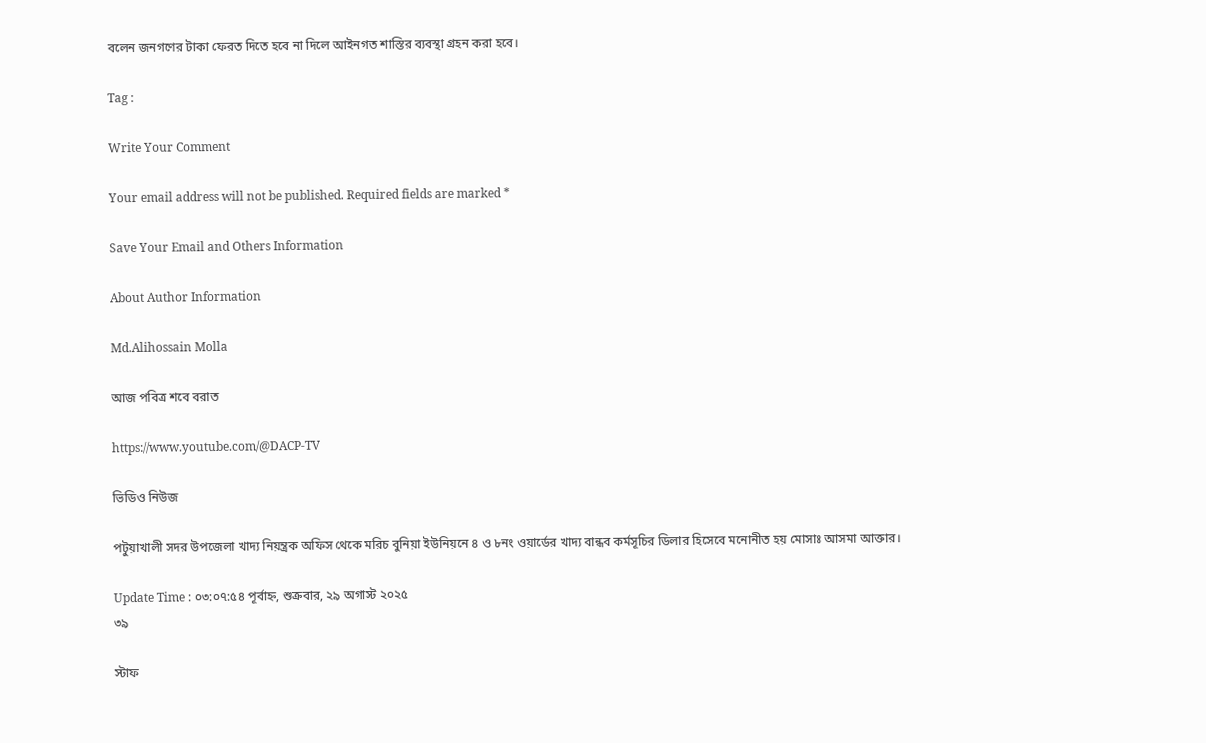বলেন জনগণের টাকা ফেরত দিতে হবে না দিলে আইনগত শাস্তির ব্যবস্থা গ্রহন করা হবে।

Tag :

Write Your Comment

Your email address will not be published. Required fields are marked *

Save Your Email and Others Information

About Author Information

Md.Alihossain Molla

আজ পবিত্র শবে বরাত

https://www.youtube.com/@DACP-TV

ভিডিও নিউজ

পটুয়াখালী সদর উপজেলা খাদ্য নিয়ন্ত্রক অফিস থেকে মরিচ বুনিয়া ইউনিয়নে ৪ ও ৮নং ওয়ার্ডের খাদ্য বান্ধব কর্মসূচির ডিলার হিসেবে মনোনীত হয় মোসাঃ আসমা আক্তার।

Update Time : ০৩:০৭:৫৪ পূর্বাহ্ন, শুক্রবার, ২৯ অগাস্ট ২০২৫
৩৯

স্টাফ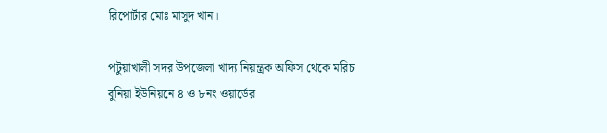রিপোর্টার মোঃ মাসুদ খান।

পটুয়াখালী সদর উপজেলা খাদ্য নিয়ন্ত্রক অফিস থেকে মরিচ বুনিয়া ইউনিয়নে ৪ ও ৮নং ওয়ার্ডের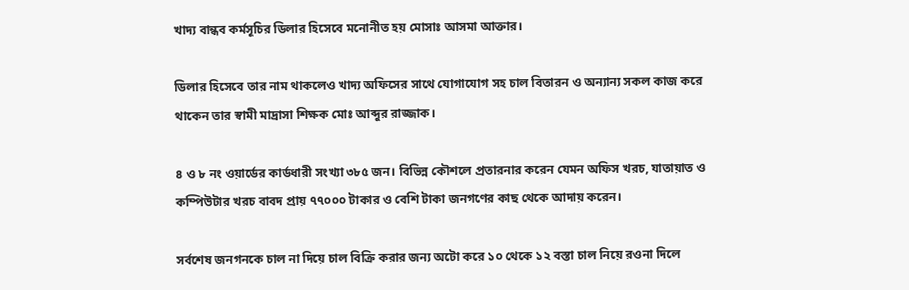খাদ্য বান্ধব কর্মসূচির ডিলার হিসেবে মনোনীত হয় মোসাঃ আসমা আক্তার।

ডিলার হিসেবে তার নাম থাকলেও খাদ্য অফিসের সাথে যোগাযোগ সহ চাল বিতারন ও অন্যান্য সকল কাজ করে থাকেন তার স্বামী মাদ্রাসা শিক্ষক মোঃ আব্দুর রাজ্জাক।

৪ ও ৮ নং ওয়ার্ডের কার্ডধারী সংখ্যা ৩৮৫ জন। বিভিন্ন কৌশলে প্রতারনার করেন যেমন অফিস খরচ, যাতায়াত ও কম্পিউটার খরচ বাবদ প্রায় ৭৭০০০ টাকার ও বেশি টাকা জনগণের কাছ থেকে আদায় করেন।

সর্বশেষ জনগনকে চাল না দিয়ে চাল বিক্রি করার জন্য অটো করে ১০ থেকে ১২ বস্তা চাল নিয়ে রওনা দিলে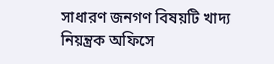সাধারণ জনগণ বিষয়টি খাদ্য নিয়ন্ত্রক অফিসে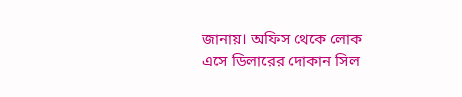জানায়। অফিস থেকে লোক এসে ডিলারের দোকান সিল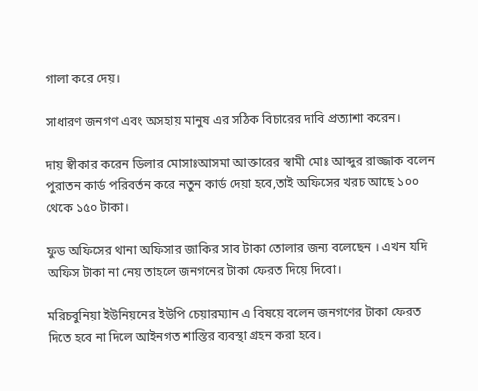গালা করে দেয়।

সাধারণ জনগণ এবং অসহায় মানুষ এর সঠিক বিচারের দাবি প্রত্যাশা করেন।

দায় স্বীকার করেন ডিলার মোসাঃআসমা আক্তারের স্বামী মোঃ আব্দুর রাজ্জাক বলেন পুরাতন কার্ড পরিবর্তন করে নতুন কার্ড দেয়া হবে,তাই অফিসের খরচ আছে ১০০ থেকে ১৫০ টাকা।

ফুড অফিসের থানা অফিসার জাকির সাব টাকা তোলার জন্য বলেছেন । এখন যদি অফিস টাকা না নেয় তাহলে জনগনের টাকা ফেরত দিয়ে দিবো।

মরিচবুনিয়া ইউনিয়নের ইউপি চেয়ারম্যান এ বিষয়ে বলেন জনগণের টাকা ফেরত দিতে হবে না দিলে আইনগত শাস্তির ব্যবস্থা গ্রহন করা হবে।